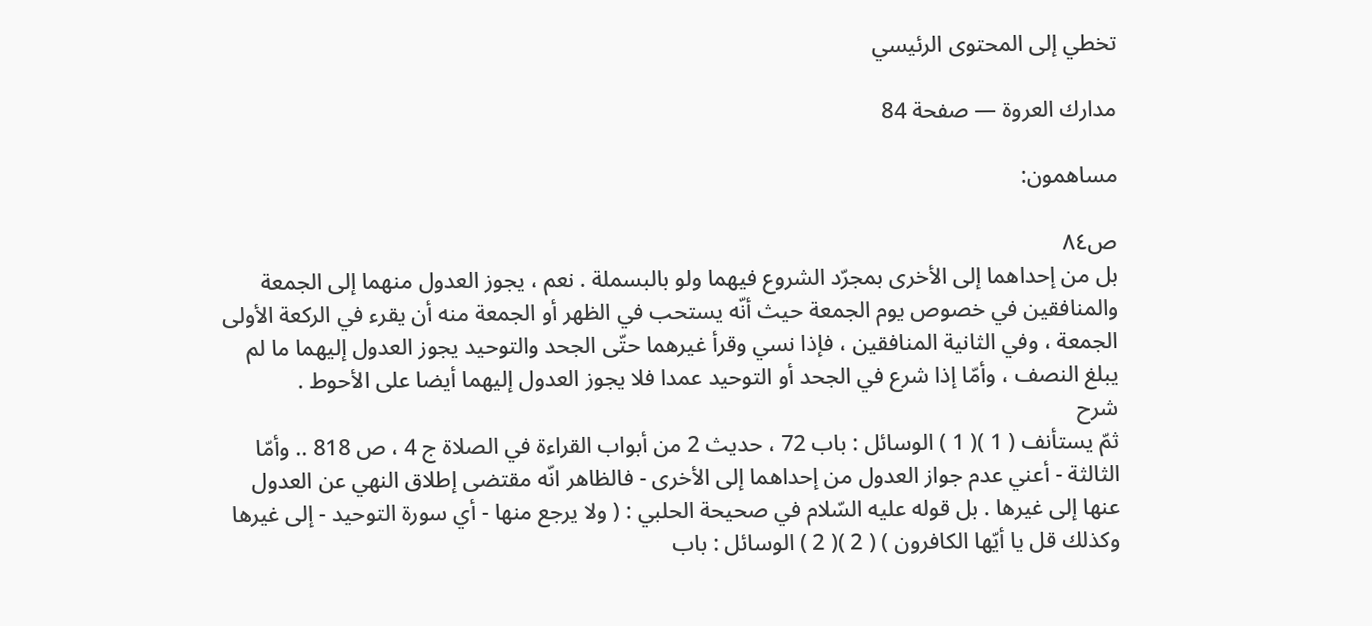تخطي إلى المحتوى الرئيسي

مدارك العروة — صفحة 84

مساهمون:

ص٨٤
بل من إحداهما إلى الأخرى بمجرّد الشروع فيهما ولو بالبسملة . نعم ، يجوز العدول منهما إلى الجمعة والمنافقين في خصوص يوم الجمعة حيث أنّه يستحب في الظهر أو الجمعة منه أن يقرء في الركعة الأولى الجمعة ، وفي الثانية المنافقين ، فإذا نسي وقرأ غيرهما حتّى الجحد والتوحيد يجوز العدول إليهما ما لم يبلغ النصف ، وأمّا إذا شرع في الجحد أو التوحيد عمدا فلا يجوز العدول إليهما أيضا على الأحوط .
شرح
ثمّ يستأنف ( 1 )( 1 ) الوسائل : باب 72 ، حديث 2 من أبواب القراءة في الصلاة ج 4 ، ص 818 .. وأمّا الثالثة - أعني عدم جواز العدول من إحداهما إلى الأخرى - فالظاهر انّه مقتضى إطلاق النهي عن العدول عنها إلى غيرها . بل قوله عليه السّلام في صحيحة الحلبي : ( ولا يرجع منها - أي سورة التوحيد - إلى غيرها وكذلك قل يا أيّها الكافرون ) ( 2 )( 2 ) الوسائل : باب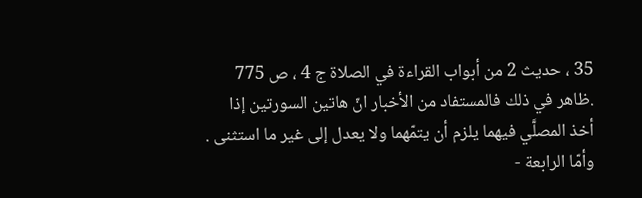35 ، حديث 2 من أبواب القراءة في الصلاة ج 4 ، ص 775 .ظاهر في ذلك فالمستفاد من الأخبار انّ هاتين السورتين إذا أخذ المصلَّي فيهما يلزم أن يتمّهما ولا يعدل إلى غير ما استثنى . وأمّا الرابعة -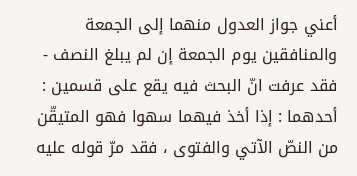أعني جواز العدول منهما إلى الجمعة والمنافقين يوم الجمعة إن لم يبلغ النصف - فقد عرفت انّ البحث فيه يقع على قسمين : أحدهما : إذا أخذ فيهما سهوا فهو المتيقّن من النصّ الآتي والفتوى ، فقد مرّ قوله عليه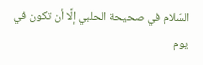السّلام في صحيحة الحلبي إلَّا أن تكون في يوم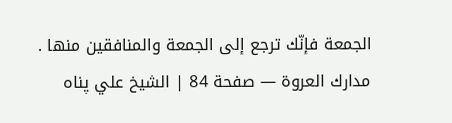الجمعة فإنّك ترجع إلى الجمعة والمنافقين منها .
مدارك العروة — صفحة 84 | الشيخ علي پناه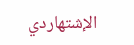الإشتهاردي